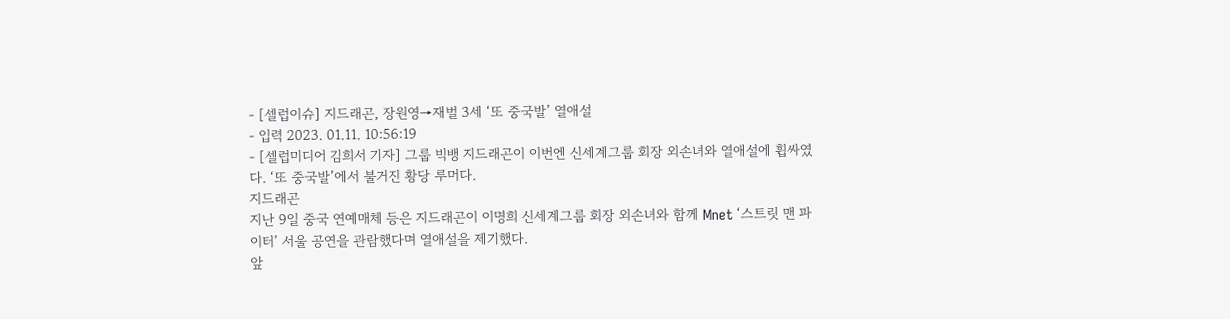- [셀럽이슈] 지드래곤, 장원영→재벌 3세 ‘또 중국발’ 열애설
- 입력 2023. 01.11. 10:56:19
- [셀럽미디어 김희서 기자] 그룹 빅뱅 지드래곤이 이번엔 신세계그룹 회장 외손녀와 열애설에 휩싸였다. ‘또 중국발’에서 불거진 황당 루머다.
지드래곤
지난 9일 중국 연예매체 등은 지드래곤이 이명희 신세계그룹 회장 외손녀와 함께 Mnet ‘스트릿 맨 파이터’ 서울 공연을 관람했다며 열애설을 제기했다.
앞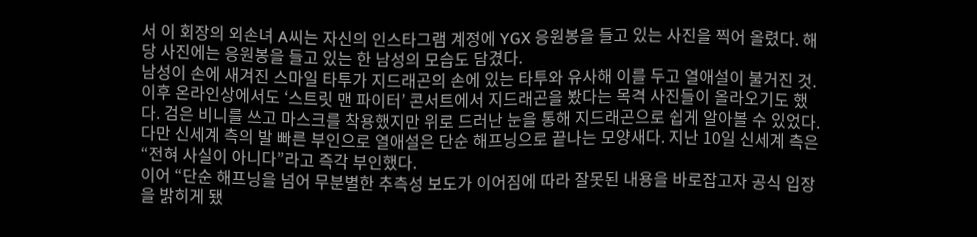서 이 회장의 외손녀 A씨는 자신의 인스타그램 계정에 YGX 응원봉을 들고 있는 사진을 찍어 올렸다. 해당 사진에는 응원봉을 들고 있는 한 남성의 모습도 담겼다.
남성이 손에 새겨진 스마일 타투가 지드래곤의 손에 있는 타투와 유사해 이를 두고 열애설이 불거진 것. 이후 온라인상에서도 ‘스트릿 맨 파이터’ 콘서트에서 지드래곤을 봤다는 목격 사진들이 올라오기도 했다. 검은 비니를 쓰고 마스크를 착용했지만 위로 드러난 눈을 통해 지드래곤으로 쉽게 알아볼 수 있었다.
다만 신세계 측의 발 빠른 부인으로 열애설은 단순 해프닝으로 끝나는 모양새다. 지난 10일 신세계 측은 “전혀 사실이 아니다”라고 즉각 부인했다.
이어 “단순 해프닝을 넘어 무분별한 추측성 보도가 이어짐에 따라 잘못된 내용을 바로잡고자 공식 입장을 밝히게 됐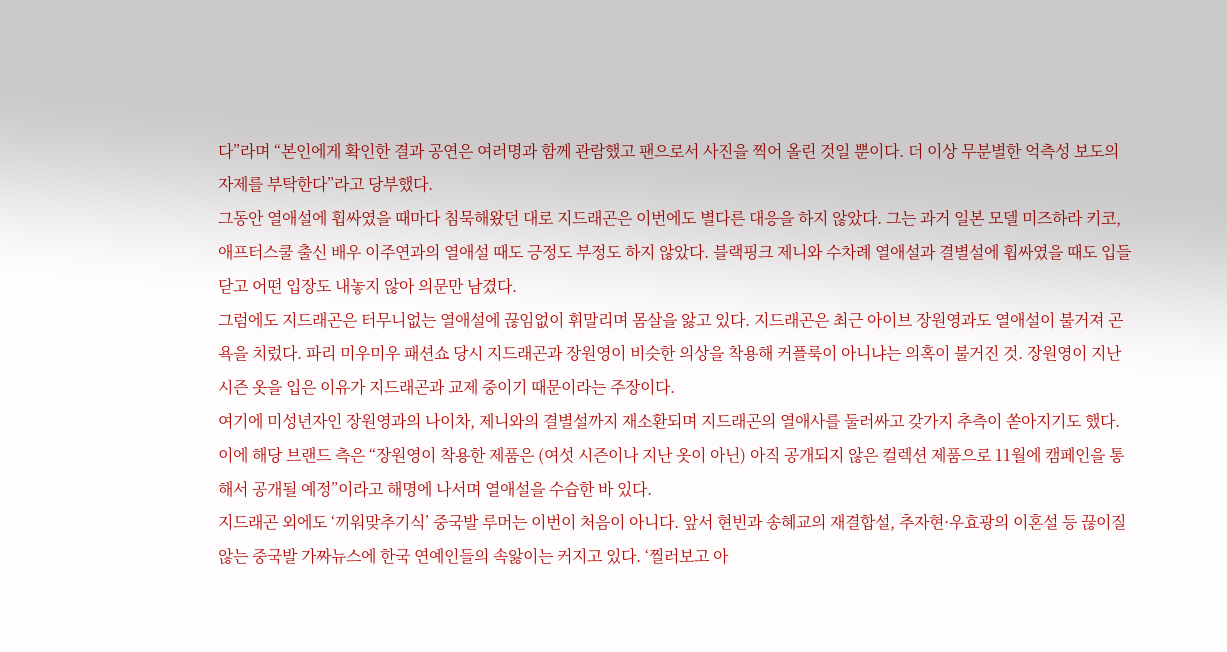다”라며 “본인에게 확인한 결과 공연은 여러명과 함께 관람했고 팬으로서 사진을 찍어 올린 것일 뿐이다. 더 이상 무분별한 억측성 보도의 자제를 부탁한다”라고 당부했다.
그동안 열애설에 휩싸였을 때마다 침묵해왔던 대로 지드래곤은 이번에도 별다른 대응을 하지 않았다. 그는 과거 일본 모델 미즈하라 키코, 애프터스쿨 출신 배우 이주연과의 열애설 때도 긍정도 부정도 하지 않았다. 블랙핑크 제니와 수차례 열애설과 결별설에 휩싸였을 때도 입들 닫고 어떤 입장도 내놓지 않아 의문만 남겼다.
그럼에도 지드래곤은 터무니없는 열애설에 끊임없이 휘말리며 몸살을 앓고 있다. 지드래곤은 최근 아이브 장원영과도 열애설이 불거져 곤욕을 치렀다. 파리 미우미우 패션쇼 당시 지드래곤과 장원영이 비슷한 의상을 착용해 커플룩이 아니냐는 의혹이 불거진 것. 장원영이 지난 시즌 옷을 입은 이유가 지드래곤과 교제 중이기 때문이라는 주장이다.
여기에 미성년자인 장원영과의 나이차, 제니와의 결별설까지 재소환되며 지드래곤의 열애사를 둘러싸고 갖가지 추측이 쏟아지기도 했다. 이에 해당 브랜드 측은 “장원영이 착용한 제품은 (여섯 시즌이나 지난 옷이 아닌) 아직 공개되지 않은 컬렉션 제품으로 11월에 캠페인을 통해서 공개될 예정”이라고 해명에 나서며 열애설을 수습한 바 있다.
지드래곤 외에도 ‘끼워맞추기식’ 중국발 루머는 이번이 처음이 아니다. 앞서 현빈과 송혜교의 재결합설, 추자현·우효광의 이혼설 등 끊이질 않는 중국발 가짜뉴스에 한국 연예인들의 속앓이는 커지고 있다. ‘찔러보고 아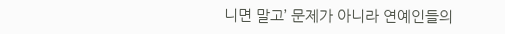니면 말고’ 문제가 아니라 연예인들의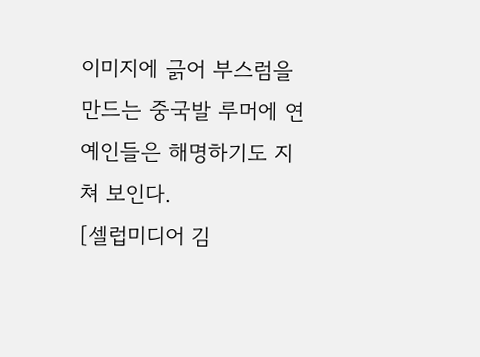이미지에 긁어 부스럼을 만드는 중국발 루머에 연예인들은 해명하기도 지쳐 보인다.
[셀럽미디어 김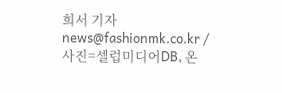희서 기자 news@fashionmk.co.kr / 사진=셀럽미디어DB, 온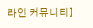라인 커뮤니티]